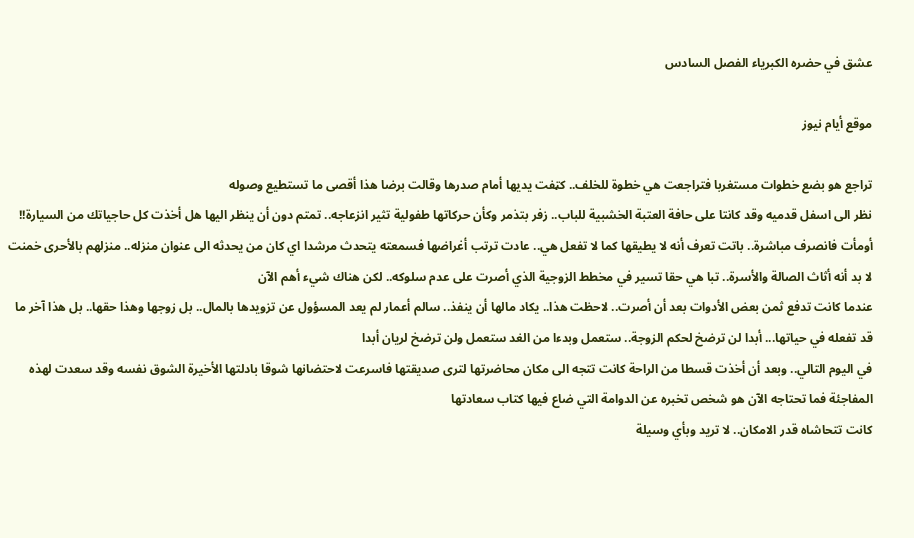عشق في حضره الكبرياء الفصل السادس

موقع أيام نيوز

تراجع هو بضع خطوات مستغربا فتراجعت هي خطوة للخلف.. كټفت يديها أمام صدرها وقالت برضا هذا أقصى ما تستطيع وصوله
نظر الى اسفل قدميه وقد كانتا على حافة العتبة الخشبية للباب.. زفر بتذمر وكأن حركاتها طفولية تثير انزعاجه.. تمتم دون أن ينظر اليها هل أخذت كل حاجياتك من السيارة!!
أومأت فانصرف مباشرة.. باتت تعرف أنه لا يطيقها كما لا تفعل هي.. عادت ترتب أغراضها فسمعته يتحدث مرشدا اي كان من يحدثه الى عنوان منزله.. منزلهم بالأحرى خمنت لا بد أنه أثاث الصالة والأسرة.. تبا هي حقا تسير في مخطط الزوجية الذي أصرت على عدم سلوكه.. لكن هناك شيء أهم الآن
عندما كانت تدفع ثمن بعض الأدوات بعد أن أصرت.. لاحظت هذا.. يكاد مالها أن ينفذ.. سالم أعمار لم يعد المسؤول عن تزويدها بالمال.. بل زوجها وهذا حقها.. بل هذا آخر ما قد تفعله في حياتها... أبدا لن ترضخ لحكم الزوجة.. ستعمل وبدءا من الغد ستعمل ولن ترضخ لريان أبدا
في اليوم التالي.. وبعد أن أخذت قسطا من الراحة كانت تتجه الى مكان محاضرتها لترى صديقتها فاسرعت لاحتضانها شوقا بادلتها الأخيرة الشوق نفسه وقد سعدت لهذه المفاجئة فما تحتاجه الآن هو شخص تخبره عن الدوامة التي ضاع فيها كتاب سعادتها
كانت تتحاشاه قدر الامكان.. لا تريد وبأي وسيلة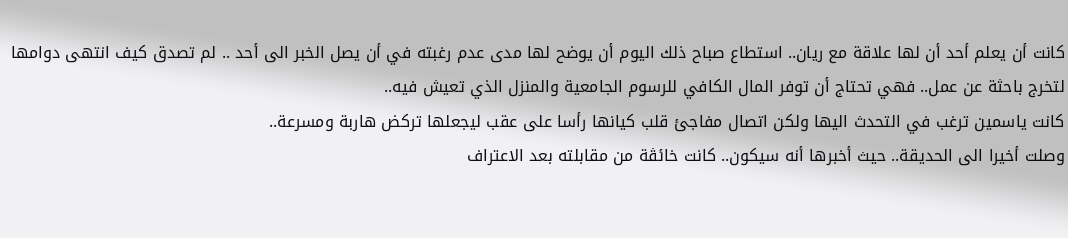كانت أن يعلم أحد أن لها علاقة مع ريان.. استطاع صباح ذلك اليوم أن يوضح لها مدى عدم رغبته في أن يصل الخبر الى أحد .. لم تصدق كيف انتهى دوامها لتخرج باحثة عن عمل.. فهي تحتاج أن توفر المال الكافي للرسوم الجامعية والمنزل الذي تعيش فيه..
كانت ياسمين ترغب في التحدث اليها ولكن اتصال مفاجئ قلب كيانها رأسا على عقب ليجعلها تركض هاربة ومسرعة..
وصلت أخيرا الى الحديقة.. حيث أخبرها أنه سيكون.. كانت خائڤة من مقابلته بعد الاعتراف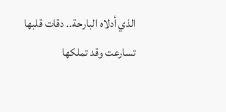الذي أدلاه البارحة.. دقات قلبها تسارعت وقد تملكها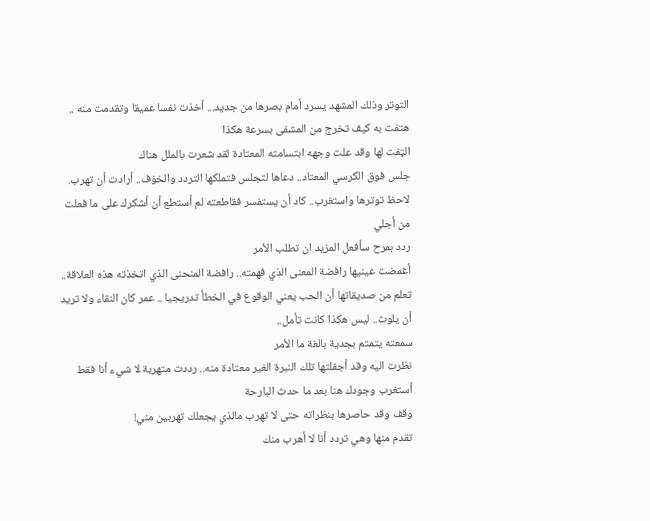التوتر وذلك المشهد يسرد أمام بصرها من جديد... أخذت نفسا عميقا وتقدمت منه .. هتفت به كيف تخرج من المشفى بسرعة هكذا
الټفت لها وقد علت وجهه ابتسامته المعتادة لقد شعرت بالملل هناك
جلس فوق الكرسي المعتاد.. دعاها لتجلس فتملكها التردد والخۏف.. أرادت أن تهرب. لاحظ توترها واستغرب.. كاد أن يستفسر فقاطعته لم أستطع أن أشكرك على ما فعلت من أجلي
ردد بمرح سأفعل المزيد ان تطلب الأمر
أغمضت عينيها رافضة المعنى الذي فهمته.. رافضة المنحنى الذي اتخذته هذه العلاقة.. تعلم من صديقاتها أن الحب يعني الوقوع في الخطأ تدريجيا .. عمر كان النقاء ولا تريد أن يلوث.. ليس هكذا كانت تأمل..
سمعته يتمتم بجدية بالغة ما الأمر
نظرت اليه وقد أجفلتها تلك النبرة الغير معتادة منه.. رددت متهربة لا شيء أنا فقط أستغرب وجودك هنا بعد ما حدث البارحة
وقف وقد حاصرها بنظراته حتى لا تهرب مالذي يجعلك تهربين مني!
تقدم منها وهي تردد أنا لا أهرب منك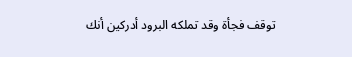توقف فجأة وقد تملكه البرود أدركين أنك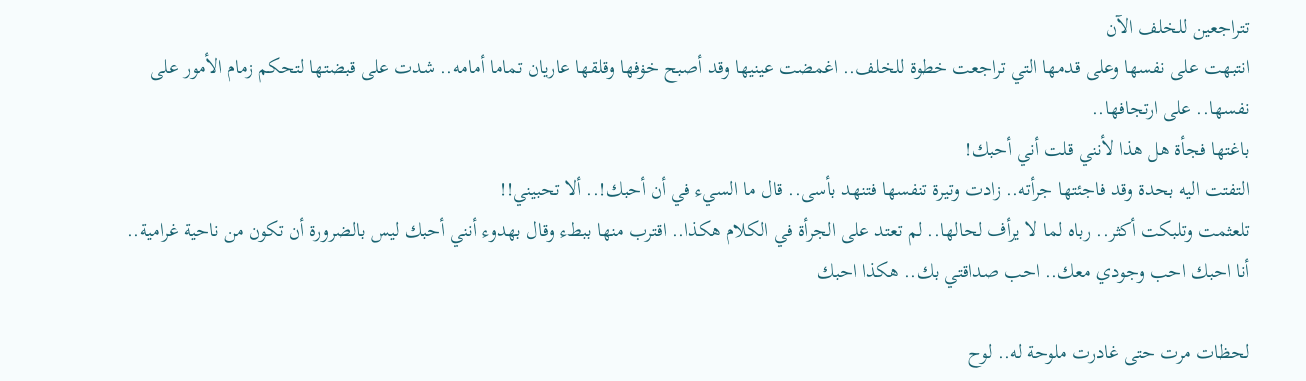تتراجعين للخلف الآن
انتبهت على نفسها وعلى قدمها التي تراجعت خطوة للخلف.. اغمضت عينيها وقد أصبح خۏفها وقلقها عاريان تماما أمامه.. شدت على قبضتها لتحكم زمام الأمور على نفسها.. على ارتجافها..
باغتها فجأة هل هذا لأنني قلت أني أحبك!
التفتت اليه بحدة وقد فاجئتها جرأته.. زادت وتيرة تنفسها فتنهد بأسى.. قال ما السيء في أن أحبك!.. ألا تحبيني!!
تلعثمت وتلبكت أكثر.. رباه لما لا يرأف لحالها.. لم تعتد على الجرأة في الكلام هكذا.. اقترب منها ببطء وقال بهدوء أنني أحبك ليس بالضرورة أن تكون من ناحية غرامية.. أنا احبك احب وجودي معك.. احب صداقتي بك.. هكذا احبك

لحظات مرت حتى غادرت ملوحة له.. لوح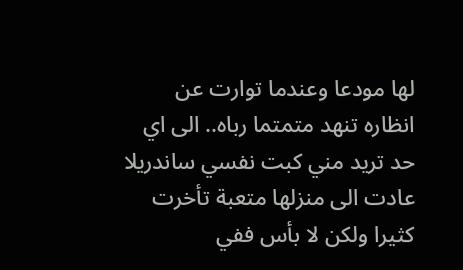لها مودعا وعندما توارت عن انظاره تنهد متمتما رباه.. الى اي حد تريد مني كبت نفسي ساندريلا
عادت الى منزلها متعبة تأخرت كثيرا ولكن لا بأس ففي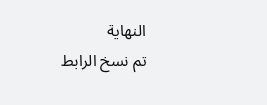النهاية
تم نسخ الرابط